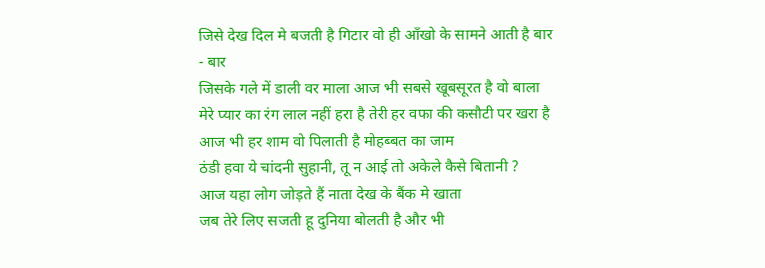जिसे देख दिल मे बजती है गिटार वो ही आँखो के सामने आती है बार - बार
जिसके गले में डाली वर माला आज भी सबसे खूबसूरत है वो बाला
मेरे प्यार का रंग लाल नहीं हरा है तेरी हर वफा की कसौटी पर खरा है
आज भी हर शाम वो पिलाती है मोहब्बत का जाम
ठंडी हवा ये चांदनी सुहानी, तू न आई तो अकेले कैसे बितानी ?
आज यहा लोग जोड़ते हैं नाता देख के बैंक मे खाता
जब तेरे लिए सजती हू दुनिया बोलती है और भी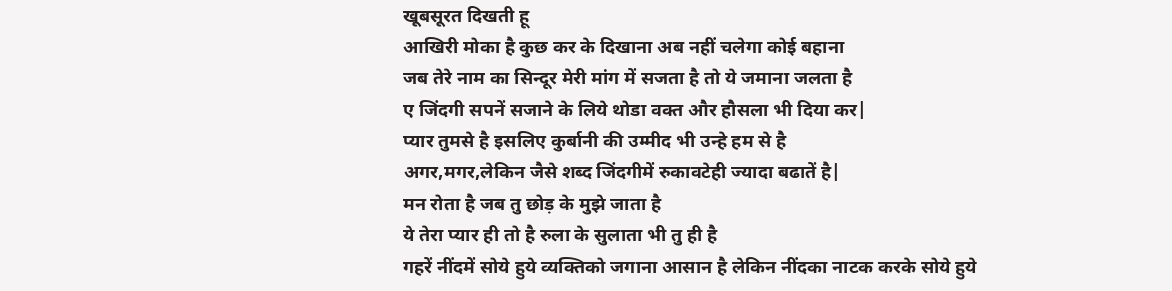खूबसूरत दिखती हू
आखिरी मोका है कुछ कर के दिखाना अब नहीं चलेगा कोई बहाना
जब तेरे नाम का सिन्दूर मेरी मांग में सजता है तो ये जमाना जलता है
ए जिंदगी सपनें सजाने के लिये थोडा वक्त और हौसला भी दिया कर|
प्यार तुमसे है इसलिए कुर्बानी की उम्मीद भी उन्हे हम से है
अगर,मगर,लेकिन जैसे शब्द जिंदगीमें रुकावटेही ज्यादा बढातें है|
मन रोता है जब तु छोड़ के मुझे जाता है
ये तेरा प्यार ही तो है रुला के सुलाता भी तु ही है
गहरें नींदमें सोये हुये व्यक्तिको जगाना आसान है लेकिन नींदका नाटक करके सोये हुये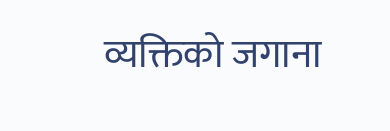व्यक्तिको जगाना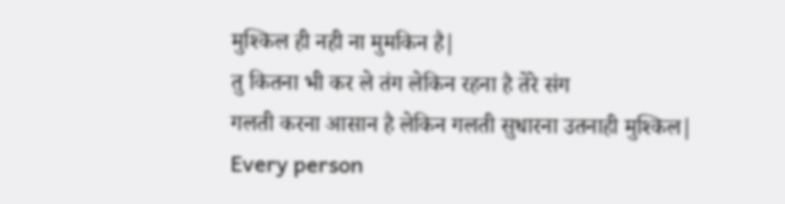मुश्किल ही नही ना मुमकिन है|
तु कितना भी कर ले तंग लेकिन रहना है तेरे संग
गलती करना आसान है लेकिन गलती सुधारना उतनाही मुश्किल|
Every person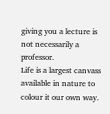giving you a lecture is not necessarily a professor.
Life is a largest canvass available in nature to colour it our own way.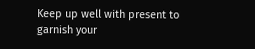Keep up well with present to garnish your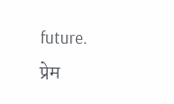future.
प्रेम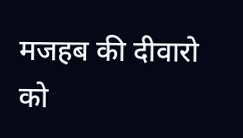मजहब की दीवारो को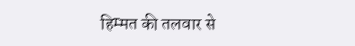हिम्मत की तलवार से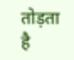तोड़ता है